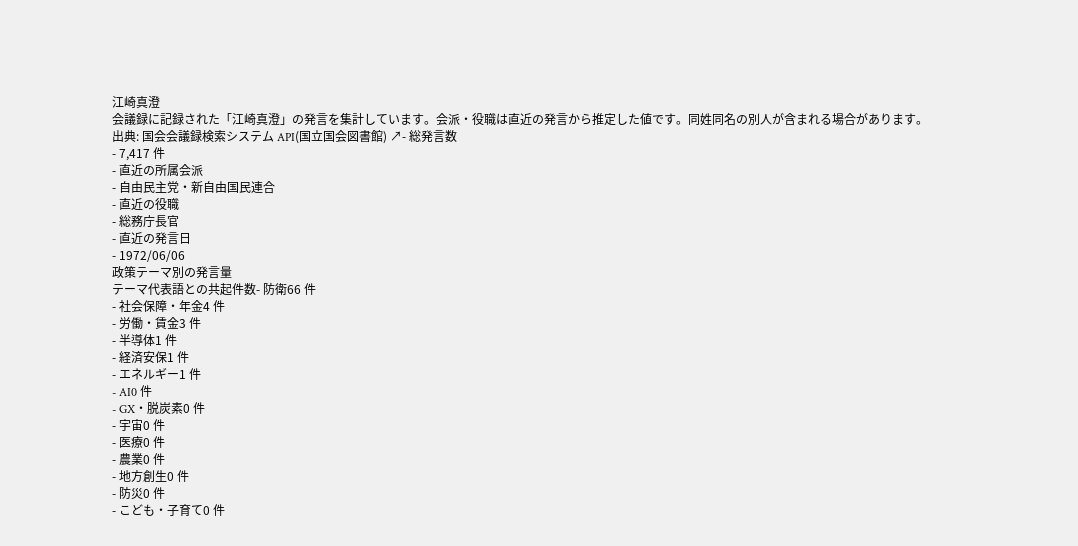江崎真澄
会議録に記録された「江崎真澄」の発言を集計しています。会派・役職は直近の発言から推定した値です。同姓同名の別人が含まれる場合があります。
出典: 国会会議録検索システム API(国立国会図書館) ↗- 総発言数
- 7,417 件
- 直近の所属会派
- 自由民主党・新自由国民連合
- 直近の役職
- 総務庁長官
- 直近の発言日
- 1972/06/06
政策テーマ別の発言量
テーマ代表語との共起件数- 防衛66 件
- 社会保障・年金4 件
- 労働・賃金3 件
- 半導体1 件
- 経済安保1 件
- エネルギー1 件
- AI0 件
- GX・脱炭素0 件
- 宇宙0 件
- 医療0 件
- 農業0 件
- 地方創生0 件
- 防災0 件
- こども・子育て0 件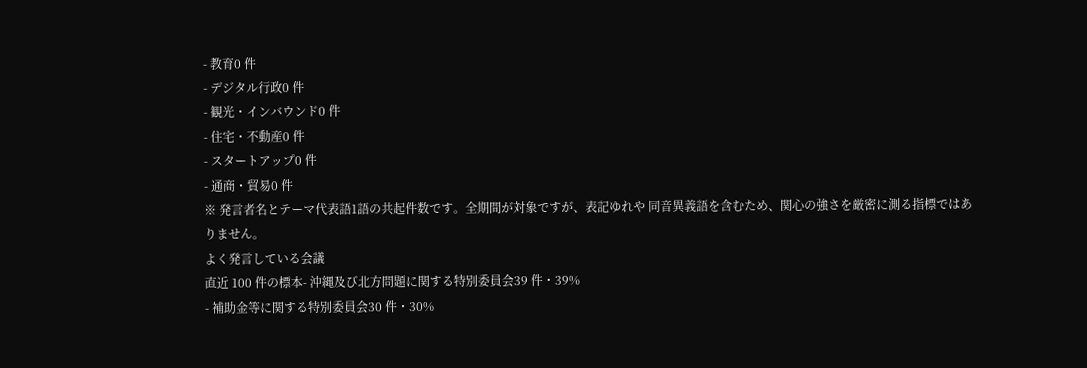- 教育0 件
- デジタル行政0 件
- 観光・インバウンド0 件
- 住宅・不動産0 件
- スタートアップ0 件
- 通商・貿易0 件
※ 発言者名とテーマ代表語1語の共起件数です。全期間が対象ですが、表記ゆれや 同音異義語を含むため、関心の強さを厳密に測る指標ではありません。
よく発言している会議
直近 100 件の標本- 沖縄及び北方問題に関する特別委員会39 件・39%
- 補助金等に関する特別委員会30 件・30%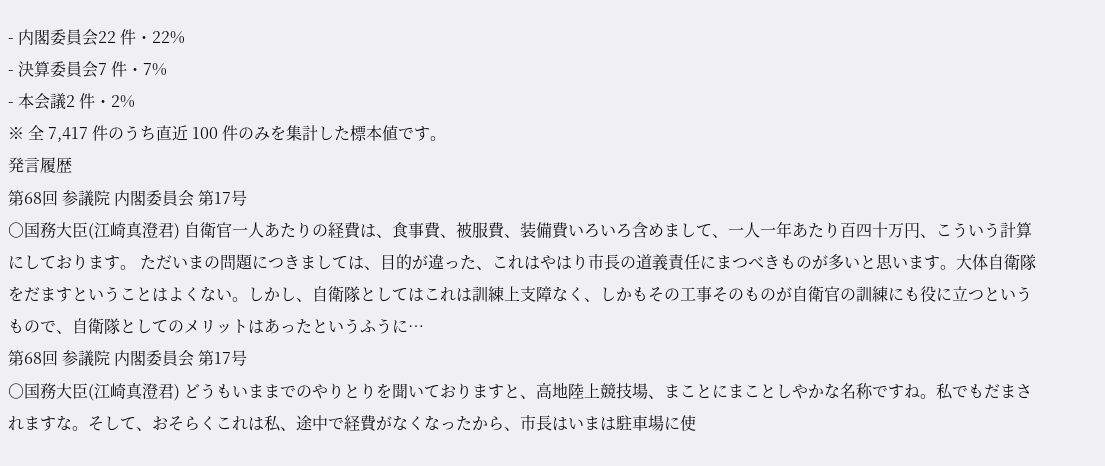- 内閣委員会22 件・22%
- 決算委員会7 件・7%
- 本会議2 件・2%
※ 全 7,417 件のうち直近 100 件のみを集計した標本値です。
発言履歴
第68回 参議院 内閣委員会 第17号
○国務大臣(江崎真澄君) 自衛官一人あたりの経費は、食事費、被服費、装備費いろいろ含めまして、一人一年あたり百四十万円、こういう計算にしております。 ただいまの問題につきましては、目的が違った、これはやはり市長の道義責任にまつべきものが多いと思います。大体自衛隊をだますということはよくない。しかし、自衛隊としてはこれは訓練上支障なく、しかもその工事そのものが自衛官の訓練にも役に立つというもので、自衛隊としてのメリットはあったというふうに…
第68回 参議院 内閣委員会 第17号
○国務大臣(江崎真澄君) どうもいままでのやりとりを聞いておりますと、高地陸上競技場、まことにまことしやかな名称ですね。私でもだまされますな。そして、おそらくこれは私、途中で経費がなくなったから、市長はいまは駐車場に使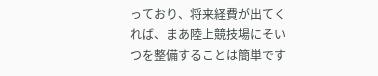っており、将来経費が出てくれば、まあ陸上競技場にそいつを整備することは簡単です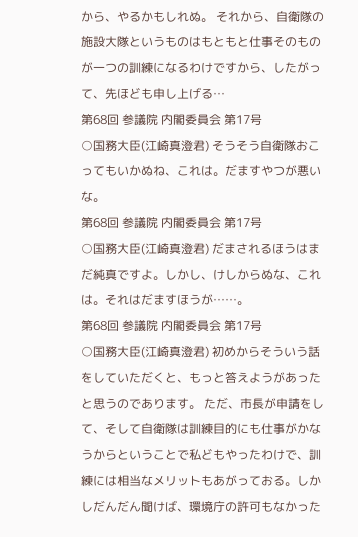から、やるかもしれぬ。 それから、自衛隊の施設大隊というものはもともと仕事そのものが一つの訓練になるわけですから、したがって、先ほども申し上げる…
第68回 参議院 内閣委員会 第17号
○国務大臣(江崎真澄君) そうそう自衛隊おこってもいかぬね、これは。だますやつが悪いな。
第68回 参議院 内閣委員会 第17号
○国務大臣(江崎真澄君) だまされるほうはまだ純真ですよ。しかし、けしからぬな、これは。それはだますほうが……。
第68回 参議院 内閣委員会 第17号
○国務大臣(江崎真澄君) 初めからそういう話をしていただくと、もっと答えようがあったと思うのであります。 ただ、市長が申請をして、そして自衛隊は訓練目的にも仕事がかなうからということで私どもやったわけで、訓練には相当なメリットもあがっておる。しかしだんだん聞けば、環境庁の許可もなかった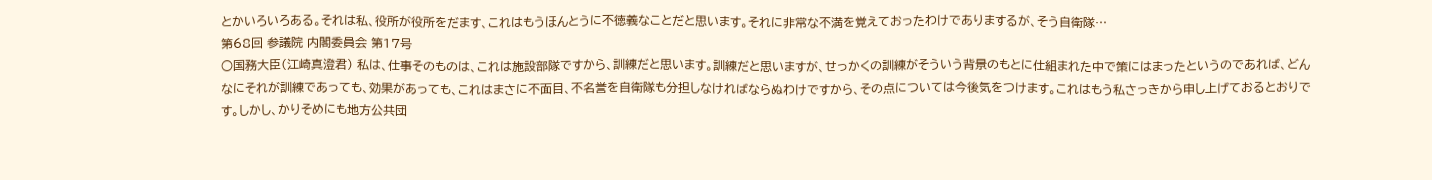とかいろいろある。それは私、役所が役所をだます、これはもうほんとうに不徳義なことだと思います。それに非常な不満を覚えておったわけでありまするが、そう自衛隊…
第68回 参議院 内閣委員会 第17号
○国務大臣(江崎真澄君) 私は、仕事そのものは、これは施設部隊ですから、訓練だと思います。訓練だと思いますが、せっかくの訓練がそういう背景のもとに仕組まれた中で策にはまったというのであれば、どんなにそれが訓練であっても、効果があっても、これはまさに不面目、不名誉を自衛隊も分担しなければならぬわけですから、その点については今後気をつけます。これはもう私さっきから申し上げておるとおりです。しかし、かりそめにも地方公共団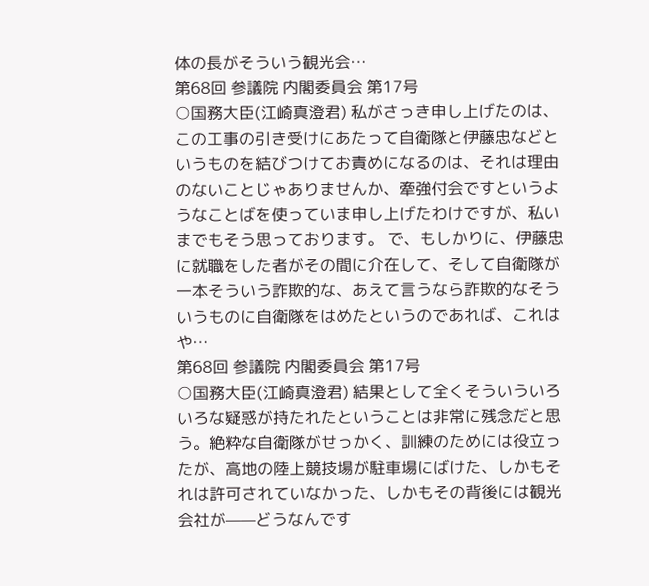体の長がそういう観光会…
第68回 参議院 内閣委員会 第17号
○国務大臣(江崎真澄君) 私がさっき申し上げたのは、この工事の引き受けにあたって自衛隊と伊藤忠などというものを結びつけてお責めになるのは、それは理由のないことじゃありませんか、牽強付会ですというようなことばを使っていま申し上げたわけですが、私いまでもそう思っております。 で、もしかりに、伊藤忠に就職をした者がその間に介在して、そして自衛隊が一本そういう詐欺的な、あえて言うなら詐欺的なそういうものに自衛隊をはめたというのであれば、これはや…
第68回 参議院 内閣委員会 第17号
○国務大臣(江崎真澄君) 結果として全くそういういろいろな疑惑が持たれたということは非常に残念だと思う。絶粋な自衛隊がせっかく、訓練のためには役立ったが、高地の陸上競技場が駐車場にばけた、しかもそれは許可されていなかった、しかもその背後には観光会社が——どうなんです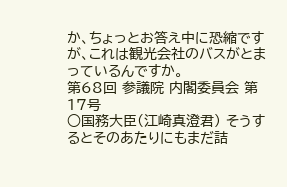か、ちょっとお答え中に恐縮ですが、これは観光会社のバスがとまっているんですか。
第68回 参議院 内閣委員会 第17号
○国務大臣(江崎真澄君) そうするとそのあたりにもまだ詰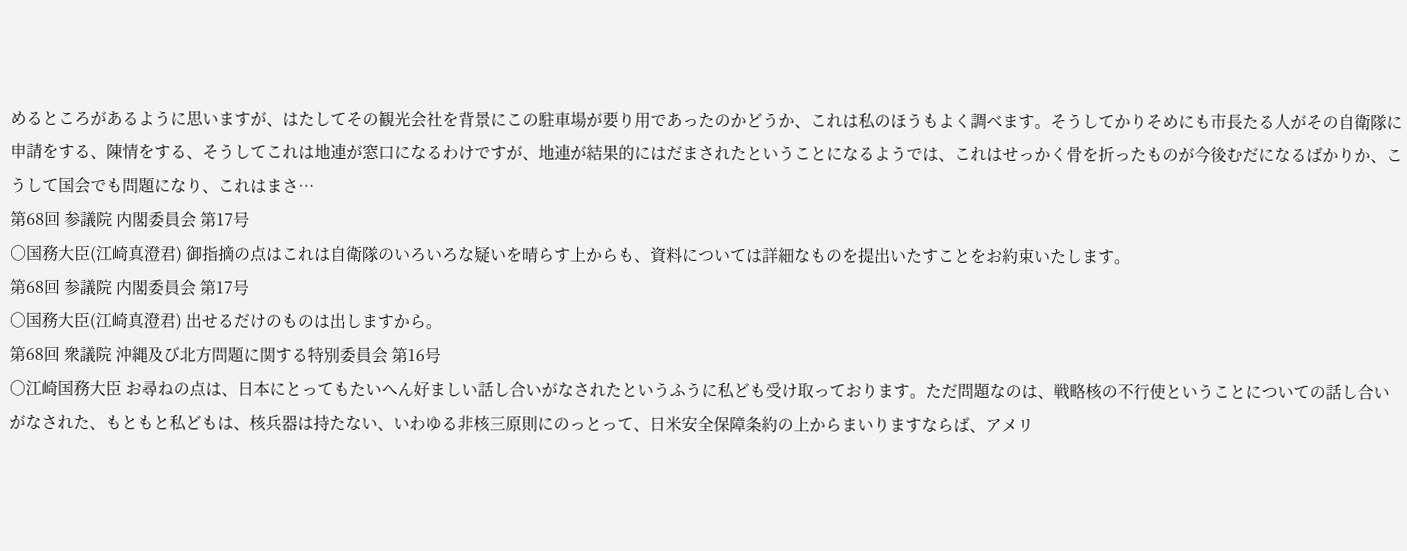めるところがあるように思いますが、はたしてその観光会社を背景にこの駐車場が要り用であったのかどうか、これは私のほうもよく調べます。そうしてかりそめにも市長たる人がその自衛隊に申請をする、陳情をする、そうしてこれは地連が窓口になるわけですが、地連が結果的にはだまされたということになるようでは、これはせっかく骨を折ったものが今後むだになるばかりか、こうして国会でも問題になり、これはまさ…
第68回 参議院 内閣委員会 第17号
○国務大臣(江崎真澄君) 御指摘の点はこれは自衛隊のいろいろな疑いを晴らす上からも、資料については詳細なものを提出いたすことをお約束いたします。
第68回 参議院 内閣委員会 第17号
○国務大臣(江崎真澄君) 出せるだけのものは出しますから。
第68回 衆議院 沖縄及び北方問題に関する特別委員会 第16号
○江崎国務大臣 お尋ねの点は、日本にとってもたいへん好ましい話し合いがなされたというふうに私ども受け取っております。ただ問題なのは、戦略核の不行使ということについての話し合いがなされた、もともと私どもは、核兵器は持たない、いわゆる非核三原則にのっとって、日米安全保障条約の上からまいりますならば、アメリ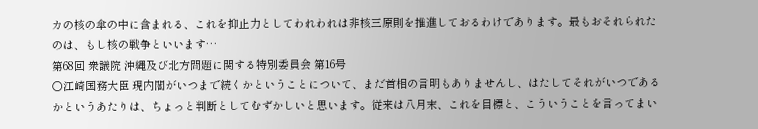カの核の傘の中に含まれる、これを抑止力としてわれわれは非核三原則を推進しておるわけであります。最もおそれられたのは、もし核の戦争といいます…
第68回 衆議院 沖縄及び北方問題に関する特別委員会 第16号
○江崎国務大臣 現内閣がいつまで続くかということについて、まだ首相の言明もありませんし、はたしてそれがいつであるかというあたりは、ちょっと判断としてむずかしいと思います。従来は八月末、これを目標と、こういうことを言ってまい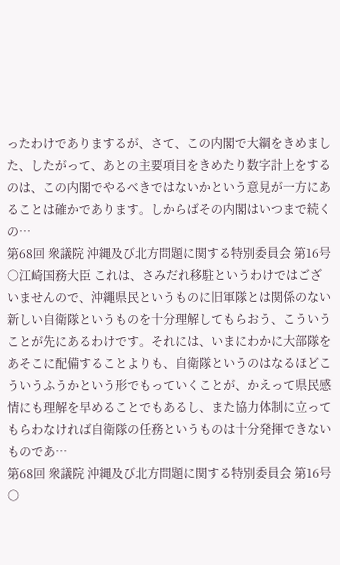ったわけでありまするが、さて、この内閣で大綱をきめました、したがって、あとの主要項目をきめたり数字計上をするのは、この内閣でやるべきではないかという意見が一方にあることは確かであります。しからばその内閣はいつまで続くの…
第68回 衆議院 沖縄及び北方問題に関する特別委員会 第16号
○江崎国務大臣 これは、さみだれ移駐というわけではございませんので、沖繩県民というものに旧軍隊とは関係のない新しい自衛隊というものを十分理解してもらおう、こういうことが先にあるわけです。それには、いまにわかに大部隊をあそこに配備することよりも、自衛隊というのはなるほどこういうふうかという形でもっていくことが、かえって県民感情にも理解を早めることでもあるし、また協力体制に立ってもらわなければ自衛隊の任務というものは十分発揮できないものであ…
第68回 衆議院 沖縄及び北方問題に関する特別委員会 第16号
○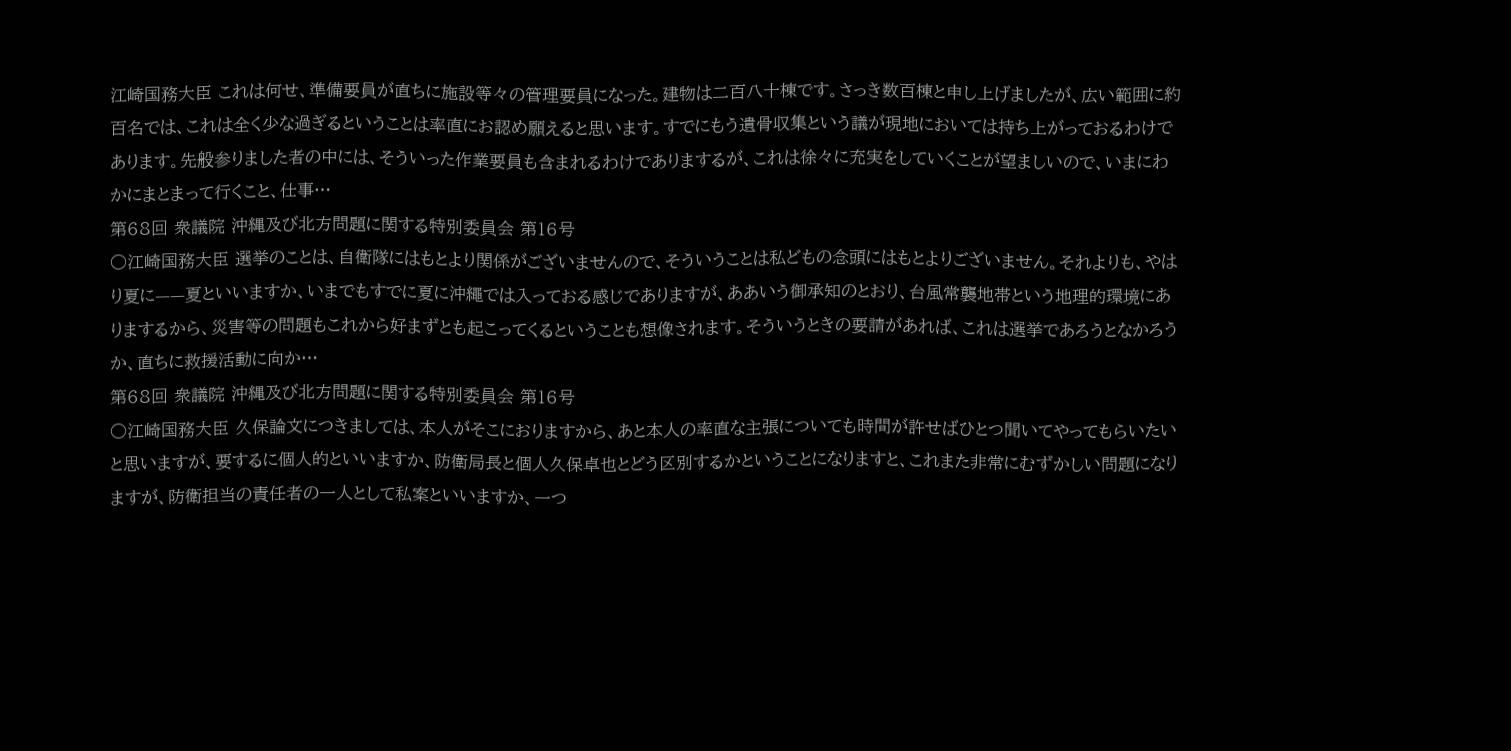江崎国務大臣 これは何せ、準備要員が直ちに施設等々の管理要員になった。建物は二百八十棟です。さっき数百棟と申し上げましたが、広い範囲に約百名では、これは全く少な過ぎるということは率直にお認め願えると思います。すでにもう遺骨収集という議が現地においては持ち上がっておるわけであります。先般参りました者の中には、そういった作業要員も含まれるわけでありまするが、これは徐々に充実をしていくことが望ましいので、いまにわかにまとまって行くこと、仕事…
第68回 衆議院 沖縄及び北方問題に関する特別委員会 第16号
○江崎国務大臣 選挙のことは、自衛隊にはもとより関係がございませんので、そういうことは私どもの念頭にはもとよりございません。それよりも、やはり夏に——夏といいますか、いまでもすでに夏に沖繩では入っておる感じでありますが、ああいう御承知のとおり、台風常襲地帯という地理的環境にありまするから、災害等の問題もこれから好まずとも起こってくるということも想像されます。そういうときの要請があれば、これは選挙であろうとなかろうか、直ちに救援活動に向か…
第68回 衆議院 沖縄及び北方問題に関する特別委員会 第16号
○江崎国務大臣 久保論文につきましては、本人がそこにおりますから、あと本人の率直な主張についても時間が許せばひとつ聞いてやってもらいたいと思いますが、要するに個人的といいますか、防衛局長と個人久保卓也とどう区別するかということになりますと、これまた非常にむずかしい問題になりますが、防衛担当の責任者の一人として私案といいますか、一つ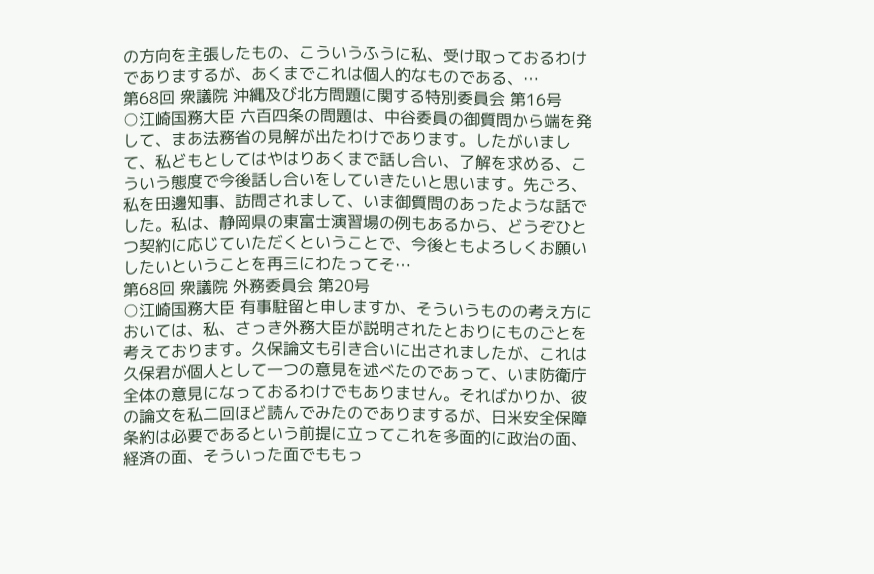の方向を主張したもの、こういうふうに私、受け取っておるわけでありまするが、あくまでこれは個人的なものである、…
第68回 衆議院 沖縄及び北方問題に関する特別委員会 第16号
○江崎国務大臣 六百四条の問題は、中谷委員の御質問から端を発して、まあ法務省の見解が出たわけであります。したがいまして、私どもとしてはやはりあくまで話し合い、了解を求める、こういう態度で今後話し合いをしていきたいと思います。先ごろ、私を田邊知事、訪問されまして、いま御質問のあったような話でした。私は、静岡県の東富士演習場の例もあるから、どうぞひとつ契約に応じていただくということで、今後ともよろしくお願いしたいということを再三にわたってそ…
第68回 衆議院 外務委員会 第20号
○江崎国務大臣 有事駐留と申しますか、そういうものの考え方においては、私、さっき外務大臣が説明されたとおりにものごとを考えております。久保論文も引き合いに出されましたが、これは久保君が個人として一つの意見を述べたのであって、いま防衛庁全体の意見になっておるわけでもありません。そればかりか、彼の論文を私二回ほど読んでみたのでありまするが、日米安全保障条約は必要であるという前提に立ってこれを多面的に政治の面、経済の面、そういった面でももっ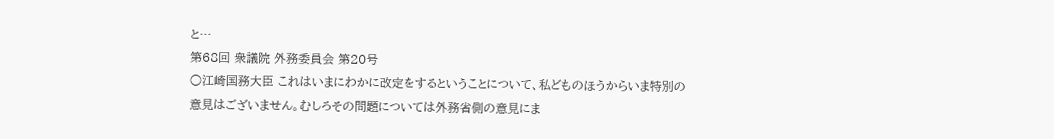と…
第68回 衆議院 外務委員会 第20号
○江崎国務大臣 これはいまにわかに改定をするということについて、私どものほうからいま特別の意見はございません。むしろその問題については外務省側の意見にま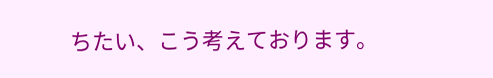ちたい、こう考えております。